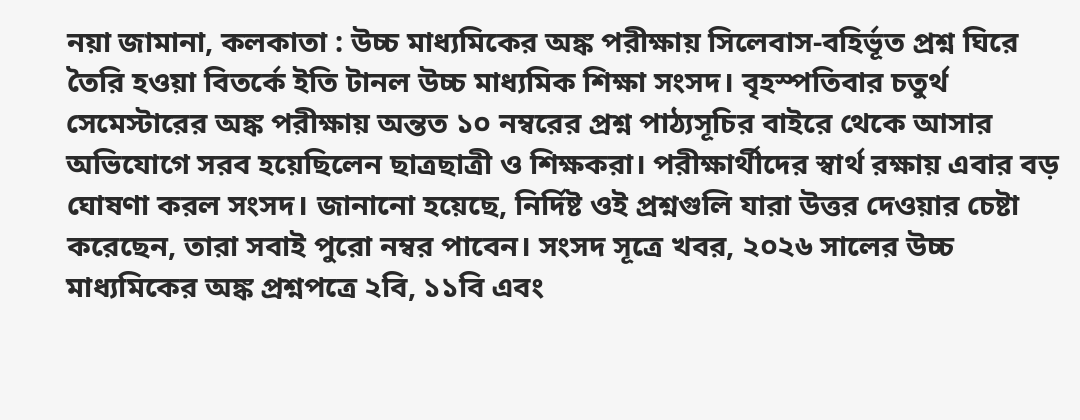নয়া জামানা, কলকাতা : উচ্চ মাধ্যমিকের অঙ্ক পরীক্ষায় সিলেবাস-বহির্ভূত প্রশ্ন ঘিরে তৈরি হওয়া বিতর্কে ইতি টানল উচ্চ মাধ্যমিক শিক্ষা সংসদ। বৃহস্পতিবার চতুর্থ সেমেস্টারের অঙ্ক পরীক্ষায় অন্তত ১০ নম্বরের প্রশ্ন পাঠ্যসূচির বাইরে থেকে আসার অভিযোগে সরব হয়েছিলেন ছাত্রছাত্রী ও শিক্ষকরা। পরীক্ষার্থীদের স্বার্থ রক্ষায় এবার বড় ঘোষণা করল সংসদ। জানানো হয়েছে, নির্দিষ্ট ওই প্রশ্নগুলি যারা উত্তর দেওয়ার চেষ্টা করেছেন, তারা সবাই পুরো নম্বর পাবেন। সংসদ সূত্রে খবর, ২০২৬ সালের উচ্চ মাধ্যমিকের অঙ্ক প্রশ্নপত্রে ২বি, ১১বি এবং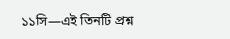১১সি—এই তিনটি প্রশ্ন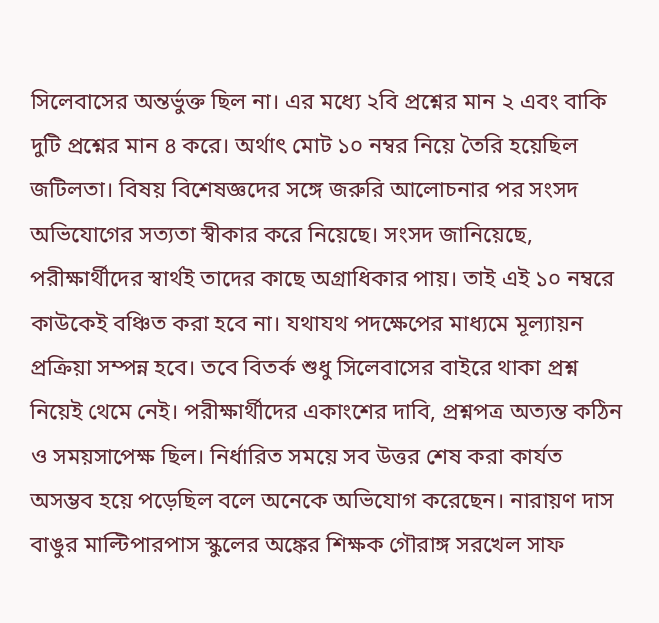সিলেবাসের অন্তর্ভুক্ত ছিল না। এর মধ্যে ২বি প্রশ্নের মান ২ এবং বাকি দুটি প্রশ্নের মান ৪ করে। অর্থাৎ মোট ১০ নম্বর নিয়ে তৈরি হয়েছিল জটিলতা। বিষয় বিশেষজ্ঞদের সঙ্গে জরুরি আলোচনার পর সংসদ অভিযোগের সত্যতা স্বীকার করে নিয়েছে। সংসদ জানিয়েছে, পরীক্ষার্থীদের স্বার্থই তাদের কাছে অগ্রাধিকার পায়। তাই এই ১০ নম্বরে কাউকেই বঞ্চিত করা হবে না। যথাযথ পদক্ষেপের মাধ্যমে মূল্যায়ন প্রক্রিয়া সম্পন্ন হবে। তবে বিতর্ক শুধু সিলেবাসের বাইরে থাকা প্রশ্ন নিয়েই থেমে নেই। পরীক্ষার্থীদের একাংশের দাবি, প্রশ্নপত্র অত্যন্ত কঠিন ও সময়সাপেক্ষ ছিল। নির্ধারিত সময়ে সব উত্তর শেষ করা কার্যত অসম্ভব হয়ে পড়েছিল বলে অনেকে অভিযোগ করেছেন। নারায়ণ দাস বাঙুর মাল্টিপারপাস স্কুলের অঙ্কের শিক্ষক গৌরাঙ্গ সরখেল সাফ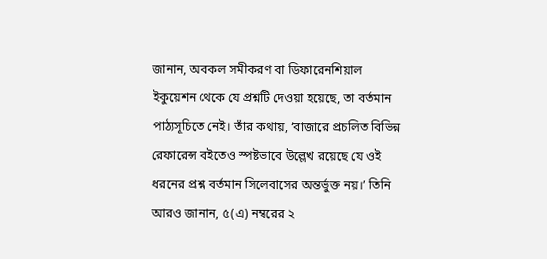জানান, অবকল সমীকরণ বা ডিফারেনশিয়াল ইকুয়েশন থেকে যে প্রশ্নটি দেওয়া হয়েছে, তা বর্তমান পাঠ্যসূচিতে নেই। তাঁর কথায়, ‘বাজারে প্রচলিত বিভিন্ন রেফারেন্স বইতেও স্পষ্টভাবে উল্লেখ রয়েছে যে ওই ধরনের প্রশ্ন বর্তমান সিলেবাসের অন্তর্ভুক্ত নয়।’ তিনি আরও জানান, ৫(এ) নম্বরের ২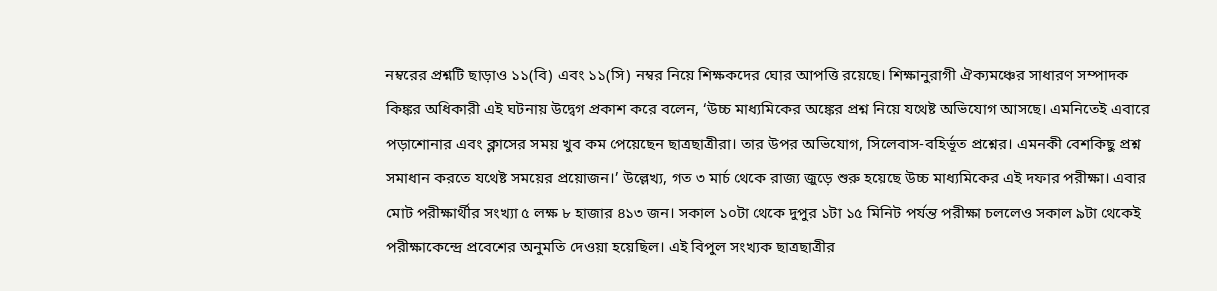নম্বরের প্রশ্নটি ছাড়াও ১১(বি) এবং ১১(সি) নম্বর নিয়ে শিক্ষকদের ঘোর আপত্তি রয়েছে। শিক্ষানুরাগী ঐক্যমঞ্চের সাধারণ সম্পাদক কিঙ্কর অধিকারী এই ঘটনায় উদ্বেগ প্রকাশ করে বলেন, ‘উচ্চ মাধ্যমিকের অঙ্কের প্রশ্ন নিয়ে যথেষ্ট অভিযোগ আসছে। এমনিতেই এবারে পড়াশোনার এবং ক্লাসের সময় খুব কম পেয়েছেন ছাত্রছাত্রীরা। তার উপর অভিযোগ, সিলেবাস-বহির্ভূত প্রশ্নের। এমনকী বেশকিছু প্রশ্ন সমাধান করতে যথেষ্ট সময়ের প্রয়োজন।’ উল্লেখ্য, গত ৩ মার্চ থেকে রাজ্য জুড়ে শুরু হয়েছে উচ্চ মাধ্যমিকের এই দফার পরীক্ষা। এবার মোট পরীক্ষার্থীর সংখ্যা ৫ লক্ষ ৮ হাজার ৪১৩ জন। সকাল ১০টা থেকে দুপুর ১টা ১৫ মিনিট পর্যন্ত পরীক্ষা চললেও সকাল ৯টা থেকেই পরীক্ষাকেন্দ্রে প্রবেশের অনুমতি দেওয়া হয়েছিল। এই বিপুল সংখ্যক ছাত্রছাত্রীর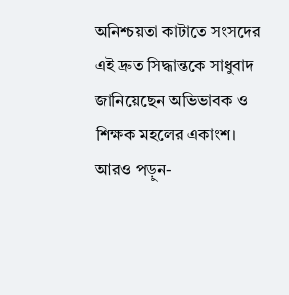অনিশ্চয়তা কাটাতে সংসদের এই দ্রুত সিদ্ধান্তকে সাধুবাদ জানিয়েছেন অভিভাবক ও শিক্ষক মহলের একাংশ।
আরও পড়ুন-